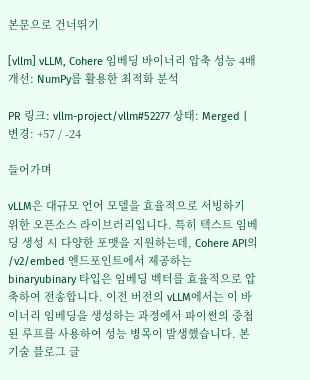본문으로 건너뛰기

[vllm] vLLM, Cohere 임베딩 바이너리 압축 성능 4배 개선: NumPy를 활용한 최적화 분석

PR 링크: vllm-project/vllm#52277 상태: Merged | 변경: +57 / -24

들어가며

vLLM은 대규모 언어 모델을 효율적으로 서빙하기 위한 오픈소스 라이브러리입니다. 특히 텍스트 임베딩 생성 시 다양한 포맷을 지원하는데, Cohere API의 /v2/embed 엔드포인트에서 제공하는 binaryubinary 타입은 임베딩 벡터를 효율적으로 압축하여 전송합니다. 이전 버전의 vLLM에서는 이 바이너리 임베딩을 생성하는 과정에서 파이썬의 중첩된 루프를 사용하여 성능 병목이 발생했습니다. 본 기술 블로그 글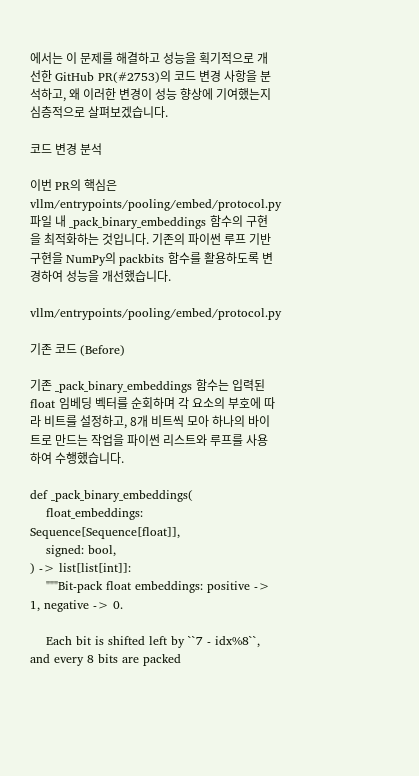에서는 이 문제를 해결하고 성능을 획기적으로 개선한 GitHub PR(#2753)의 코드 변경 사항을 분석하고, 왜 이러한 변경이 성능 향상에 기여했는지 심층적으로 살펴보겠습니다.

코드 변경 분석

이번 PR의 핵심은 vllm/entrypoints/pooling/embed/protocol.py 파일 내 _pack_binary_embeddings 함수의 구현을 최적화하는 것입니다. 기존의 파이썬 루프 기반 구현을 NumPy의 packbits 함수를 활용하도록 변경하여 성능을 개선했습니다.

vllm/entrypoints/pooling/embed/protocol.py

기존 코드 (Before)

기존 _pack_binary_embeddings 함수는 입력된 float 임베딩 벡터를 순회하며 각 요소의 부호에 따라 비트를 설정하고, 8개 비트씩 모아 하나의 바이트로 만드는 작업을 파이썬 리스트와 루프를 사용하여 수행했습니다.

def _pack_binary_embeddings(
    float_embeddings: Sequence[Sequence[float]],
    signed: bool,
) -> list[list[int]]:
    """Bit-pack float embeddings: positive -> 1, negative -> 0.

    Each bit is shifted left by ``7 - idx%8``, and every 8 bits are packed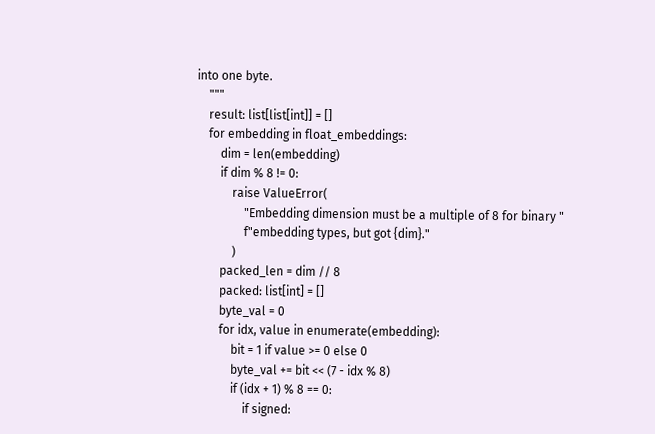into one byte.
    """
    result: list[list[int]] = []
    for embedding in float_embeddings:
        dim = len(embedding)
        if dim % 8 != 0:
            raise ValueError(
                "Embedding dimension must be a multiple of 8 for binary "
                f"embedding types, but got {dim}."
            )
        packed_len = dim // 8
        packed: list[int] = []
        byte_val = 0
        for idx, value in enumerate(embedding):
            bit = 1 if value >= 0 else 0
            byte_val += bit << (7 - idx % 8)
            if (idx + 1) % 8 == 0:
                if signed: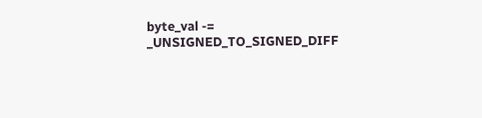byte_val -= _UNSIGNED_TO_SIGNED_DIFF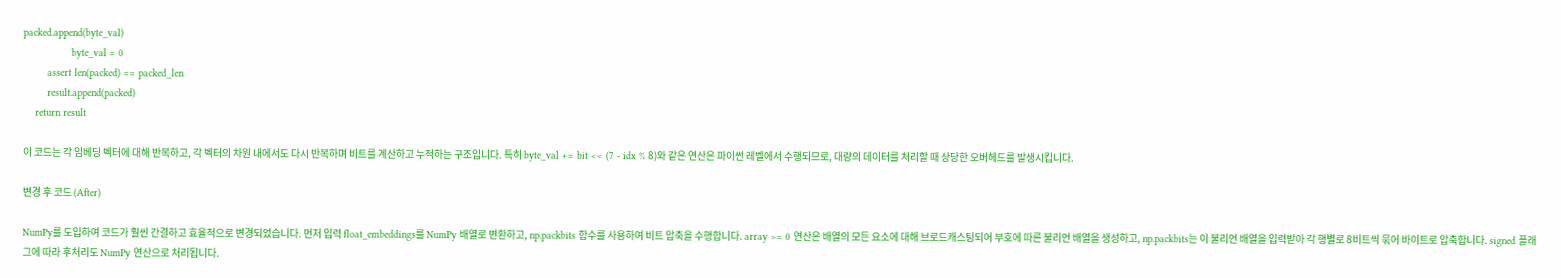packed.append(byte_val)
                byte_val = 0
        assert len(packed) == packed_len
        result.append(packed)
    return result

이 코드는 각 임베딩 벡터에 대해 반복하고, 각 벡터의 차원 내에서도 다시 반복하며 비트를 계산하고 누적하는 구조입니다. 특히 byte_val += bit << (7 - idx % 8)와 같은 연산은 파이썬 레벨에서 수행되므로, 대량의 데이터를 처리할 때 상당한 오버헤드를 발생시킵니다.

변경 후 코드 (After)

NumPy를 도입하여 코드가 훨씬 간결하고 효율적으로 변경되었습니다. 먼저 입력 float_embeddings를 NumPy 배열로 변환하고, np.packbits 함수를 사용하여 비트 압축을 수행합니다. array >= 0 연산은 배열의 모든 요소에 대해 브로드캐스팅되어 부호에 따른 불리언 배열을 생성하고, np.packbits는 이 불리언 배열을 입력받아 각 행별로 8비트씩 묶어 바이트로 압축합니다. signed 플래그에 따라 후처리도 NumPy 연산으로 처리됩니다.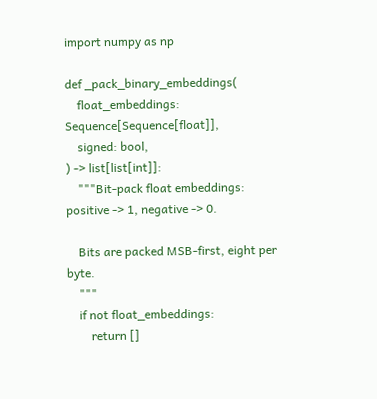import numpy as np

def _pack_binary_embeddings(
    float_embeddings: Sequence[Sequence[float]],
    signed: bool,
) -> list[list[int]]:
    """Bit-pack float embeddings: positive -> 1, negative -> 0.

    Bits are packed MSB-first, eight per byte.
    """
    if not float_embeddings:
        return []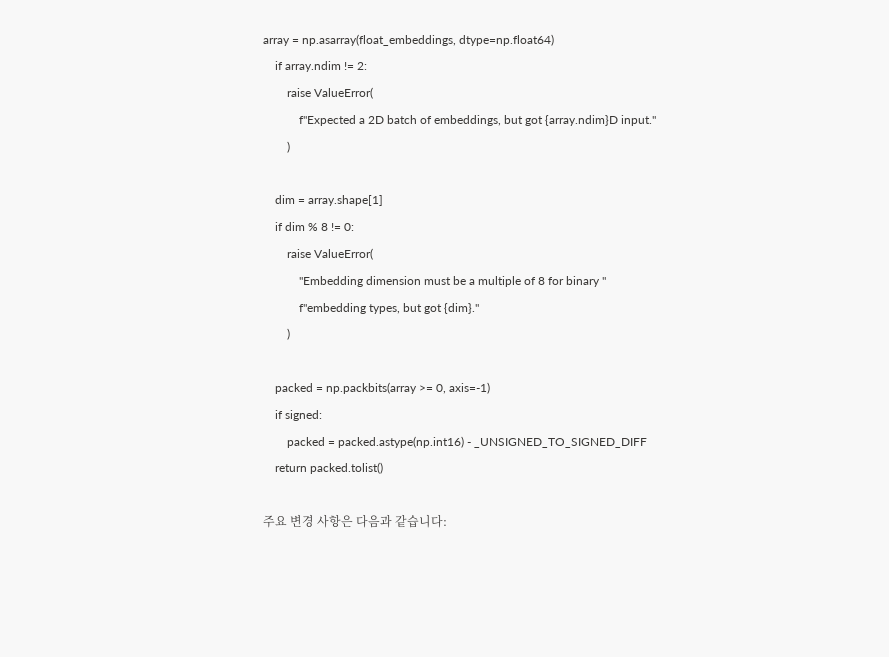array = np.asarray(float_embeddings, dtype=np.float64)
    if array.ndim != 2:
        raise ValueError(
            f"Expected a 2D batch of embeddings, but got {array.ndim}D input."
        )

    dim = array.shape[1]
    if dim % 8 != 0:
        raise ValueError(
            "Embedding dimension must be a multiple of 8 for binary "
            f"embedding types, but got {dim}."
        )

    packed = np.packbits(array >= 0, axis=-1)
    if signed:
        packed = packed.astype(np.int16) - _UNSIGNED_TO_SIGNED_DIFF
    return packed.tolist()

주요 변경 사항은 다음과 같습니다: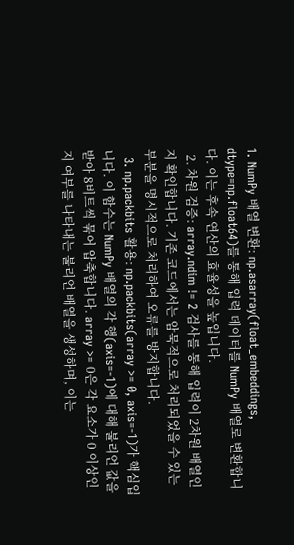1. NumPy 배열 변환: np.asarray(float_embeddings, dtype=np.float64)를 통해 입력 데이터를 NumPy 배열로 변환합니다. 이는 후속 연산의 효율성을 높입니다.
  2. 차원 검증: array.ndim != 2 검사를 통해 입력이 2차원 배열인지 확인합니다. 기존 코드에서는 암묵적으로 처리되었을 수 있는 부분을 명시적으로 처리하여 오류를 방지합니다.
  3. np.packbits 활용: np.packbits(array >= 0, axis=-1)가 핵심입니다. 이 함수는 NumPy 배열의 각 행(axis=-1)에 대해 불리언 값을 받아 8비트씩 묶어 압축합니다. array >= 0은 각 요소가 0 이상인지 여부를 나타내는 불리언 배열을 생성하며, 이는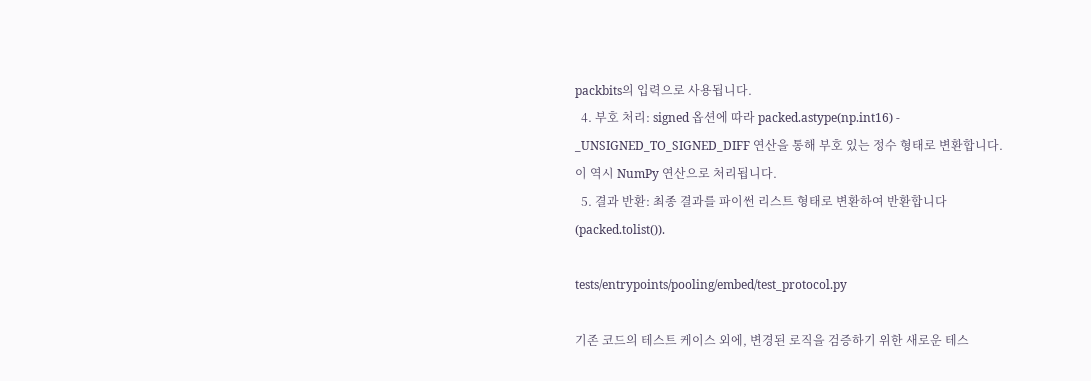packbits의 입력으로 사용됩니다.
  4. 부호 처리: signed 옵션에 따라 packed.astype(np.int16) - _UNSIGNED_TO_SIGNED_DIFF 연산을 통해 부호 있는 정수 형태로 변환합니다. 이 역시 NumPy 연산으로 처리됩니다.
  5. 결과 반환: 최종 결과를 파이썬 리스트 형태로 변환하여 반환합니다 (packed.tolist()).

tests/entrypoints/pooling/embed/test_protocol.py

기존 코드의 테스트 케이스 외에, 변경된 로직을 검증하기 위한 새로운 테스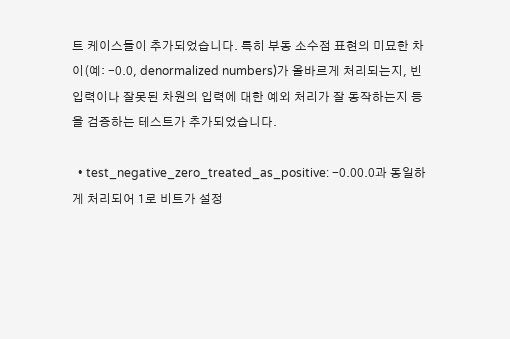트 케이스들이 추가되었습니다. 특히 부동 소수점 표현의 미묘한 차이(예: -0.0, denormalized numbers)가 올바르게 처리되는지, 빈 입력이나 잘못된 차원의 입력에 대한 예외 처리가 잘 동작하는지 등을 검증하는 테스트가 추가되었습니다.

  • test_negative_zero_treated_as_positive: -0.00.0과 동일하게 처리되어 1로 비트가 설정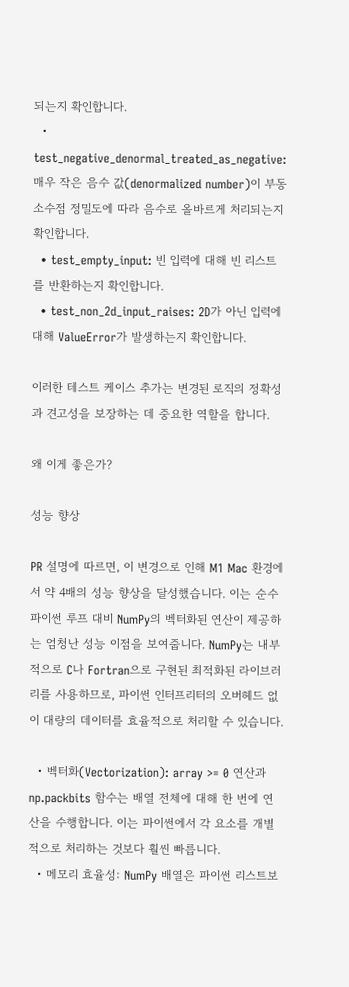되는지 확인합니다.
  • test_negative_denormal_treated_as_negative: 매우 작은 음수 값(denormalized number)이 부동 소수점 정밀도에 따라 음수로 올바르게 처리되는지 확인합니다.
  • test_empty_input: 빈 입력에 대해 빈 리스트를 반환하는지 확인합니다.
  • test_non_2d_input_raises: 2D가 아닌 입력에 대해 ValueError가 발생하는지 확인합니다.

이러한 테스트 케이스 추가는 변경된 로직의 정확성과 견고성을 보장하는 데 중요한 역할을 합니다.

왜 이게 좋은가?

성능 향상

PR 설명에 따르면, 이 변경으로 인해 M1 Mac 환경에서 약 4배의 성능 향상을 달성했습니다. 이는 순수 파이썬 루프 대비 NumPy의 벡터화된 연산이 제공하는 엄청난 성능 이점을 보여줍니다. NumPy는 내부적으로 C나 Fortran으로 구현된 최적화된 라이브러리를 사용하므로, 파이썬 인터프리터의 오버헤드 없이 대량의 데이터를 효율적으로 처리할 수 있습니다.

  • 벡터화(Vectorization): array >= 0 연산과 np.packbits 함수는 배열 전체에 대해 한 번에 연산을 수행합니다. 이는 파이썬에서 각 요소를 개별적으로 처리하는 것보다 훨씬 빠릅니다.
  • 메모리 효율성: NumPy 배열은 파이썬 리스트보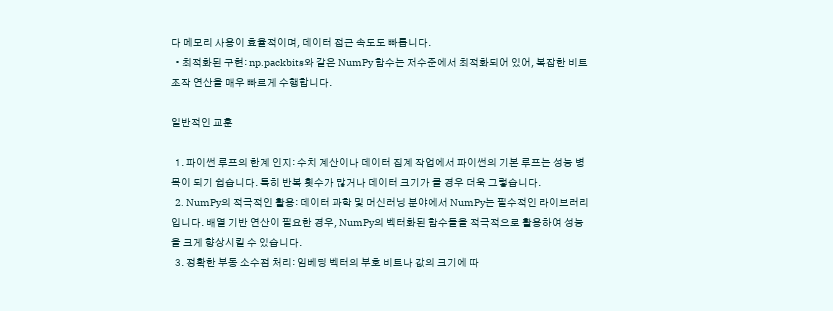다 메모리 사용이 효율적이며, 데이터 접근 속도도 빠릅니다.
  • 최적화된 구현: np.packbits와 같은 NumPy 함수는 저수준에서 최적화되어 있어, 복잡한 비트 조작 연산을 매우 빠르게 수행합니다.

일반적인 교훈

  1. 파이썬 루프의 한계 인지: 수치 계산이나 데이터 집계 작업에서 파이썬의 기본 루프는 성능 병목이 되기 쉽습니다. 특히 반복 횟수가 많거나 데이터 크기가 클 경우 더욱 그렇습니다.
  2. NumPy의 적극적인 활용: 데이터 과학 및 머신러닝 분야에서 NumPy는 필수적인 라이브러리입니다. 배열 기반 연산이 필요한 경우, NumPy의 벡터화된 함수들을 적극적으로 활용하여 성능을 크게 향상시킬 수 있습니다.
  3. 정확한 부동 소수점 처리: 임베딩 벡터의 부호 비트나 값의 크기에 따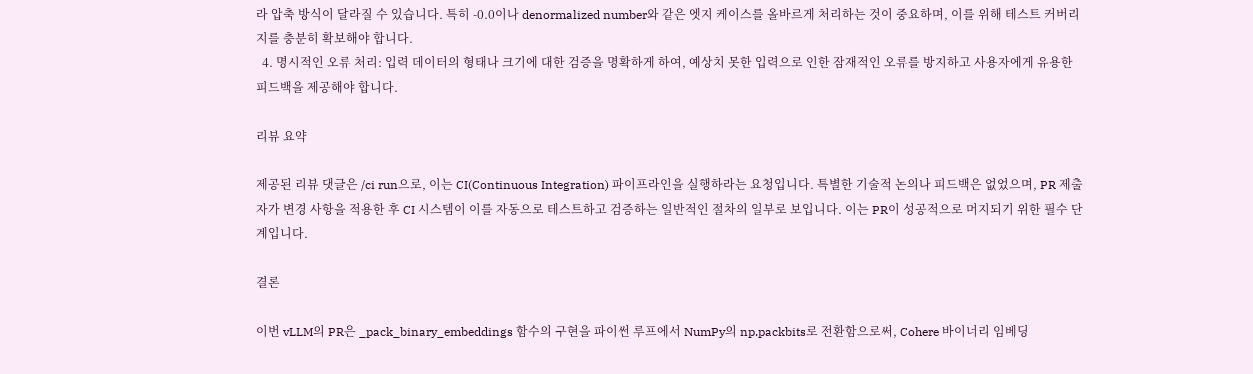라 압축 방식이 달라질 수 있습니다. 특히 -0.0이나 denormalized number와 같은 엣지 케이스를 올바르게 처리하는 것이 중요하며, 이를 위해 테스트 커버리지를 충분히 확보해야 합니다.
  4. 명시적인 오류 처리: 입력 데이터의 형태나 크기에 대한 검증을 명확하게 하여, 예상치 못한 입력으로 인한 잠재적인 오류를 방지하고 사용자에게 유용한 피드백을 제공해야 합니다.

리뷰 요약

제공된 리뷰 댓글은 /ci run으로, 이는 CI(Continuous Integration) 파이프라인을 실행하라는 요청입니다. 특별한 기술적 논의나 피드백은 없었으며, PR 제출자가 변경 사항을 적용한 후 CI 시스템이 이를 자동으로 테스트하고 검증하는 일반적인 절차의 일부로 보입니다. 이는 PR이 성공적으로 머지되기 위한 필수 단계입니다.

결론

이번 vLLM의 PR은 _pack_binary_embeddings 함수의 구현을 파이썬 루프에서 NumPy의 np.packbits로 전환함으로써, Cohere 바이너리 임베딩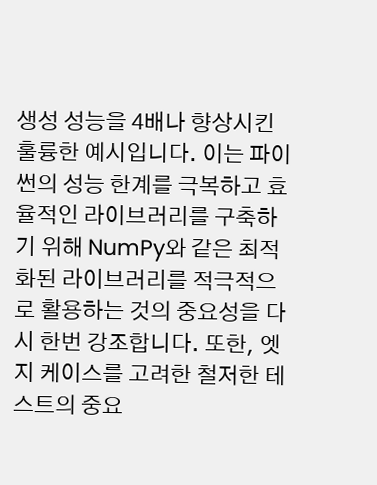생성 성능을 4배나 향상시킨 훌륭한 예시입니다. 이는 파이썬의 성능 한계를 극복하고 효율적인 라이브러리를 구축하기 위해 NumPy와 같은 최적화된 라이브러리를 적극적으로 활용하는 것의 중요성을 다시 한번 강조합니다. 또한, 엣지 케이스를 고려한 철저한 테스트의 중요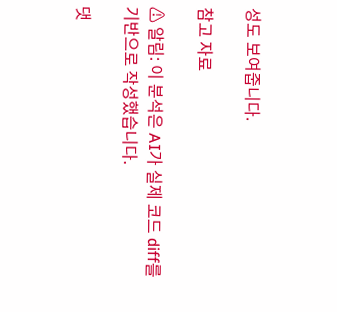성도 보여줍니다.

참고 자료

⚠ 알림: 이 분석은 AI가 실제 코드 diff를 기반으로 작성했습니다.

댓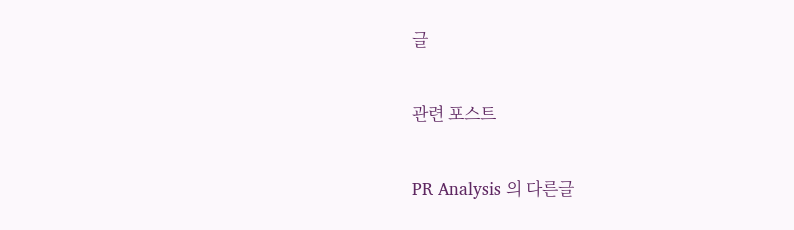글

관련 포스트

PR Analysis 의 다른글